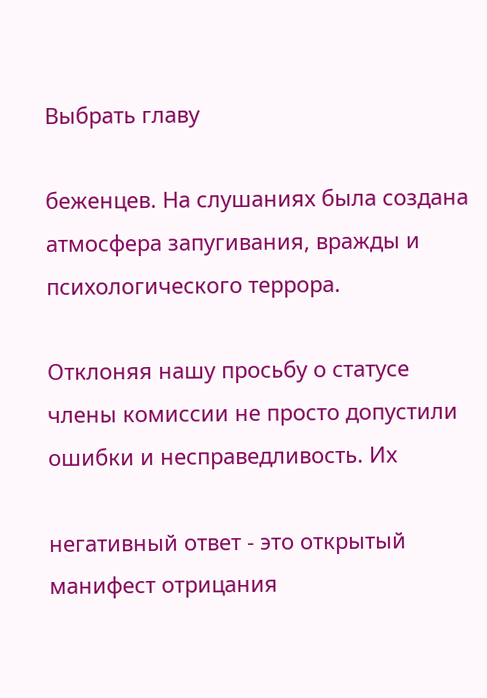Выбрать главу

беженцев. На слушаниях была создана атмосфера запугивания, вражды и психологического террора.

Отклоняя нашу просьбу о статусе члены комиссии не просто допустили ошибки и несправедливость. Их

негативный ответ - это открытый манифест отрицания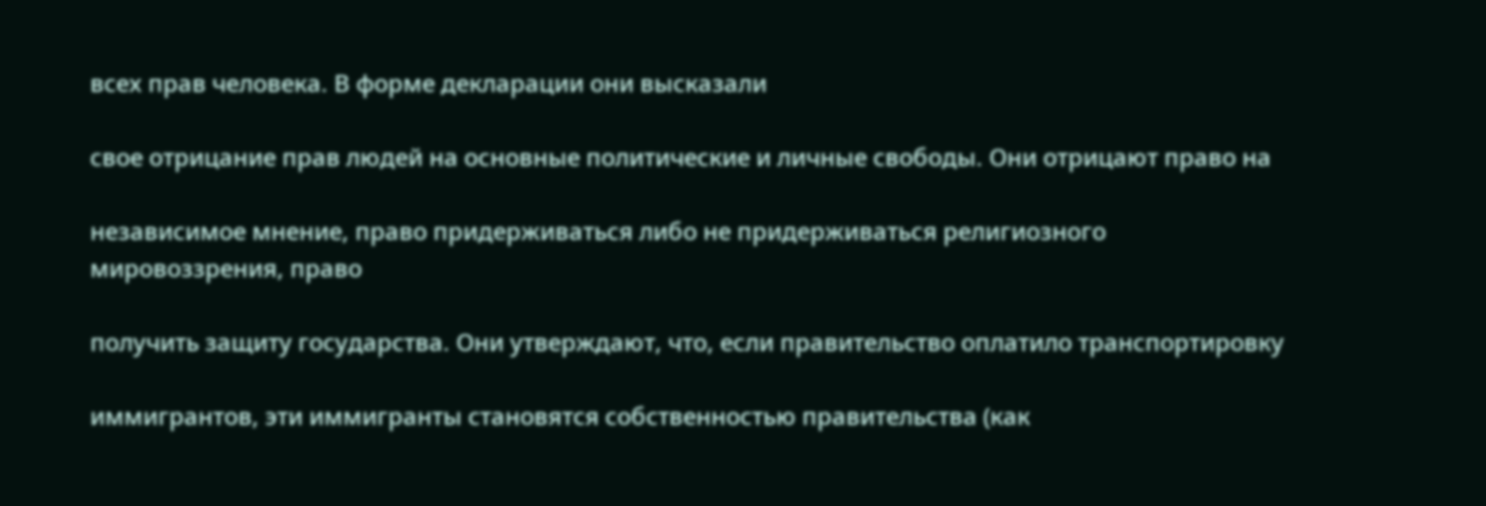всех прав человека. В форме декларации они высказали

свое отрицание прав людей на основные политические и личные свободы. Они отрицают право на

независимое мнение, право придерживаться либо не придерживаться религиозного мировоззрения, право

получить защиту государства. Они утверждают, что, если правительство оплатило транспортировку

иммигрантов, эти иммигранты становятся собственностью правительства (как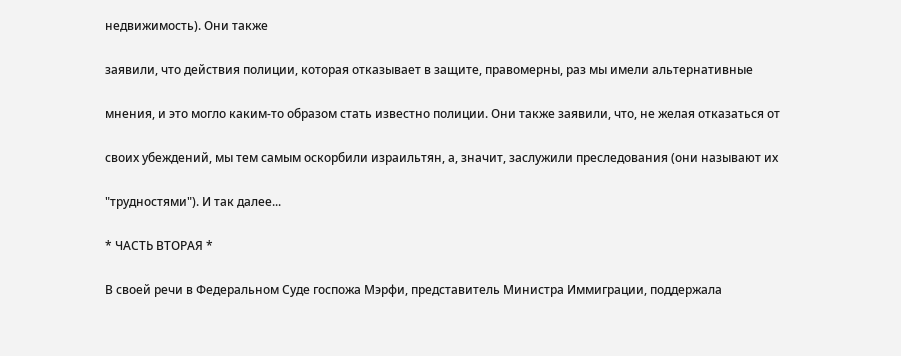недвижимость). Они также

заявили, что действия полиции, которая отказывает в защите, правомерны, раз мы имели альтернативные

мнения, и это могло каким-то образом стать известно полиции. Они также заявили, что, не желая отказаться от

своих убеждений, мы тем самым оскорбили израильтян, а, значит, заслужили преследования (они называют их

"трудностями"). И так далее...

* ЧАСТЬ ВТОРАЯ *

В своей речи в Федеральном Суде госпожа Мэрфи, представитель Министра Иммиграции, поддержала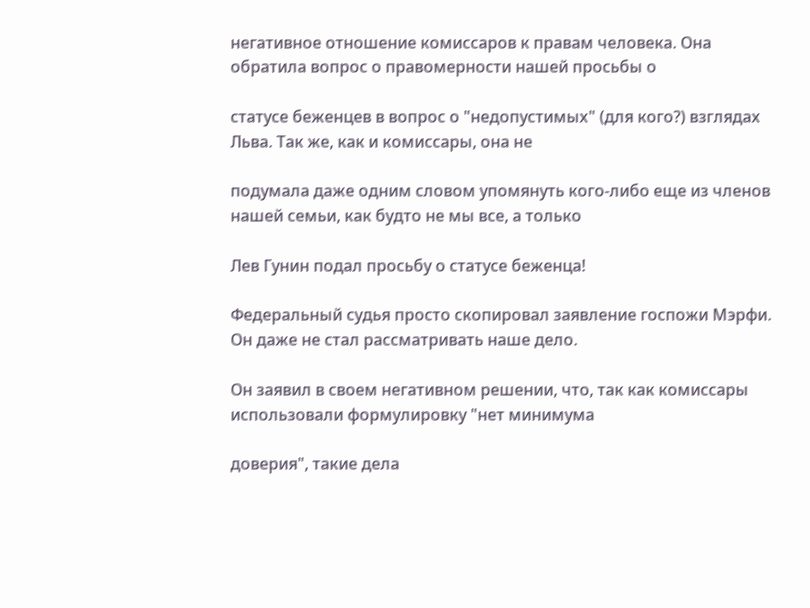негативное отношение комиссаров к правам человека. Она обратила вопрос о правомерности нашей просьбы о

статусе беженцев в вопрос о "недопустимых" (для кого?) взглядах Льва. Так же, как и комиссары, она не

подумала даже одним словом упомянуть кого-либо еще из членов нашей семьи, как будто не мы все, а только

Лев Гунин подал просьбу о статусе беженца!

Федеральный судья просто скопировал заявление госпожи Мэрфи. Он даже не стал рассматривать наше дело.

Он заявил в своем негативном решении, что, так как комиссары использовали формулировку "нет минимума

доверия", такие дела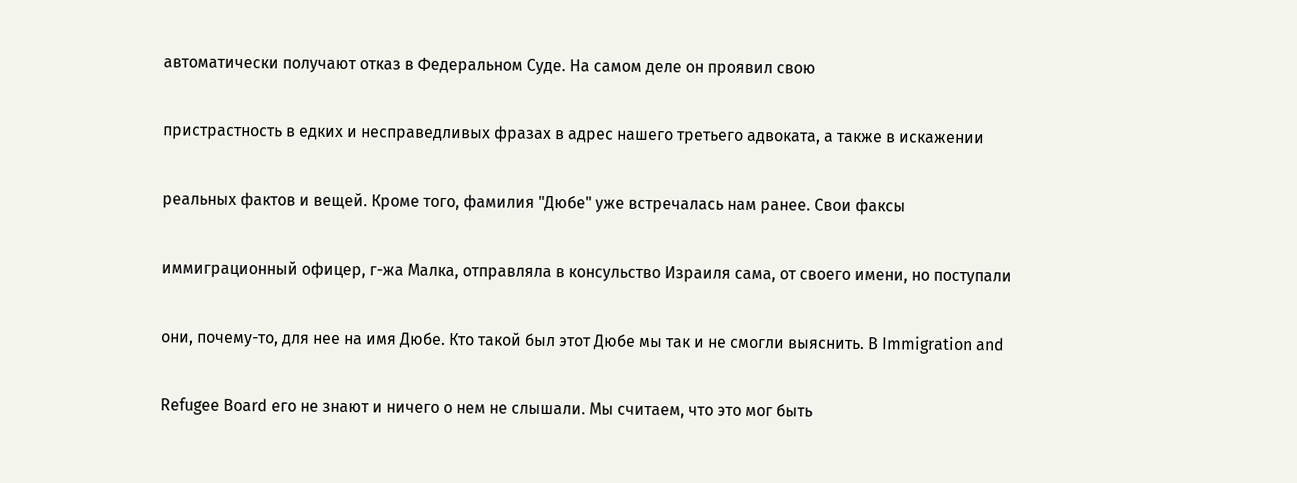автоматически получают отказ в Федеральном Суде. На самом деле он проявил свою

пристрастность в едких и несправедливых фразах в адрес нашего третьего адвоката, а также в искажении

реальных фактов и вещей. Кроме того, фамилия "Дюбе" уже встречалась нам ранее. Свои факсы

иммиграционный офицер, г-жа Малка, отправляла в консульство Израиля сама, от своего имени, но поступали

они, почему-то, для нее на имя Дюбе. Кто такой был этот Дюбе мы так и не смогли выяснить. В Immigration and

Refugee Board его не знают и ничего о нем не слышали. Мы считаем, что это мог быть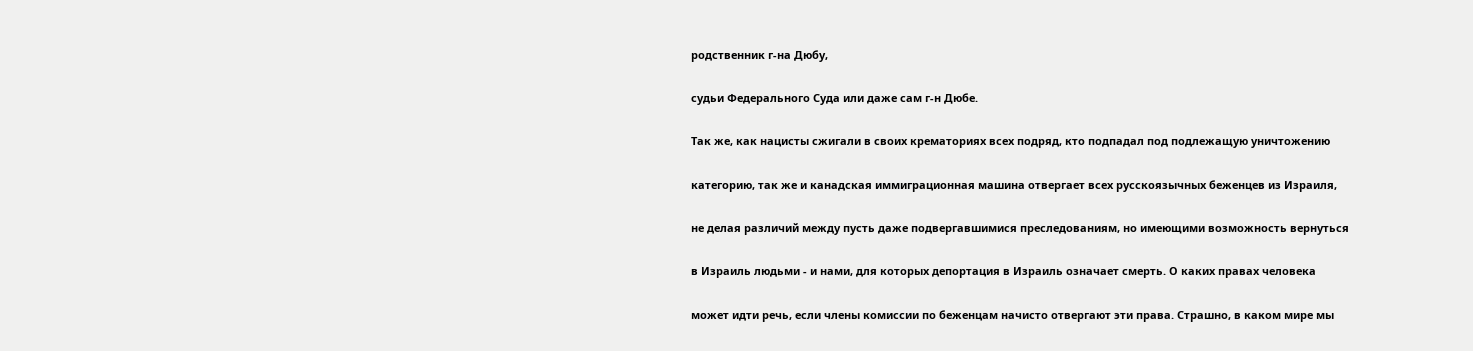родственник г-на Дюбу,

судьи Федерального Суда или даже сам г-н Дюбе.

Так же, как нацисты сжигали в своих крематориях всех подряд, кто подпадал под подлежащую уничтожению

категорию, так же и канадская иммиграционная машина отвергает всех русскоязычных беженцев из Израиля,

не делая различий между пусть даже подвергавшимися преследованиям, но имеющими возможность вернуться

в Израиль людьми - и нами, для которых депортация в Израиль означает смерть. О каких правах человека

может идти речь, если члены комиссии по беженцам начисто отвергают эти права. Страшно, в каком мире мы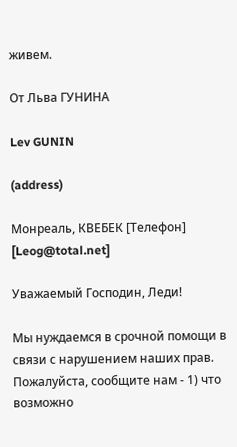живем.

От Льва ГУНИНА

Lev GUNIN

(address)

Монреаль, КВЕБЕК [Телефон] [Leog@total.net]

Уважаемый Господин, Леди!

Мы нуждаемся в срочной помощи в связи с нарушением наших прав. Пожалуйста, сообщите нам - 1) что возможно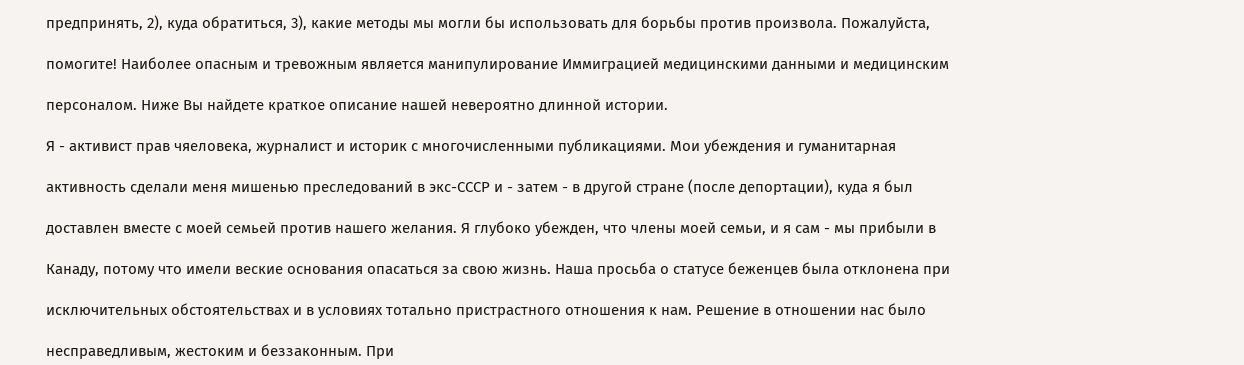предпринять, 2), куда обратиться, 3), какие методы мы могли бы использовать для борьбы против произвола. Пожалуйста,

помогите! Наиболее опасным и тревожным является манипулирование Иммиграцией медицинскими данными и медицинским

персоналом. Ниже Вы найдете краткое описание нашей невероятно длинной истории.

Я - активист прав чяеловека, журналист и историк с многочисленными публикациями. Мои убеждения и гуманитарная

активность сделали меня мишенью преследований в экс-СССР и - затем - в другой стране (после депортации), куда я был

доставлен вместе с моей семьей против нашего желания. Я глубоко убежден, что члены моей семьи, и я сам - мы прибыли в

Канаду, потому что имели веские основания опасаться за свою жизнь. Наша просьба о статусе беженцев была отклонена при

исключительных обстоятельствах и в условиях тотально пристрастного отношения к нам. Решение в отношении нас было

несправедливым, жестоким и беззаконным. При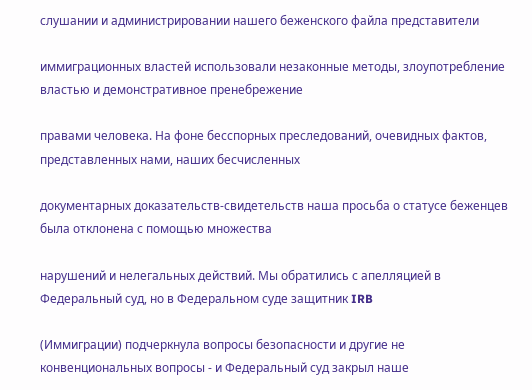слушании и администрировании нашего беженского файла представители

иммиграционных властей использовали незаконные методы, злоупотребление властью и демонстративное пренебрежение

правами человека. На фоне бесспорных преследований, очевидных фактов, представленных нами, наших бесчисленных

документарных доказательств-свидетельств наша просьба о статусе беженцев была отклонена с помощью множества

нарушений и нелегальных действий. Мы обратились с апелляцией в Федеральный суд, но в Федеральном суде защитник IRB

(Иммиграции) подчеркнула вопросы безопасности и другие не конвенциональных вопросы - и Федеральный суд закрыл наше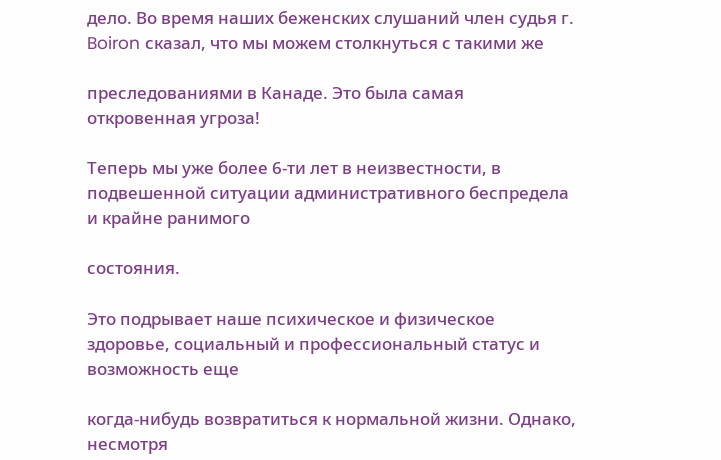дело. Во время наших беженских слушаний член судья г. Boiron сказал, что мы можем столкнуться с такими же

преследованиями в Канаде. Это была самая откровенная угроза!

Теперь мы уже более 6-ти лет в неизвестности, в подвешенной ситуации административного беспредела и крайне ранимого

состояния.

Это подрывает наше психическое и физическое здоровье, социальный и профессиональный статус и возможность еще

когда-нибудь возвратиться к нормальной жизни. Однако, несмотря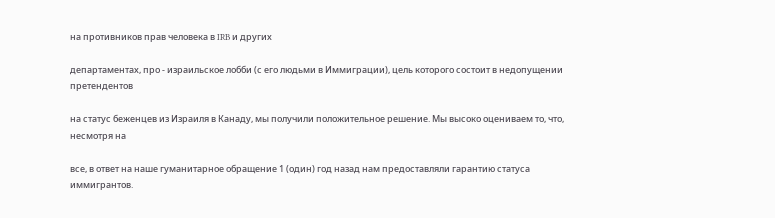на противников прав человека в IRB и других

департаментах, про - израильское лобби (с его людьми в Иммиграции), цель которого состоит в недопущении претендентов

на статус беженцев из Израиля в Канаду, мы получили положительное решение. Мы высоко оцениваем то, что, несмотря на

все, в ответ на наше гуманитарное обращение 1 (один) год назад нам предоставляли гарантию статуса иммигрантов.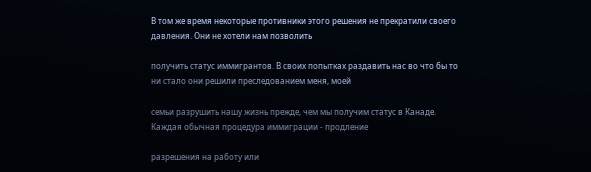В том же время некоторые противники этого решения не прекратили своего давления. Они не хотели нам позволить

получить статус иммигрантов. В своих попытках раздавить нас во что бы то ни стало они решили преследованием меня, моей

семьи разрушить нашу жизнь прежде, чем мы получим статус в Канаде. Каждая обычная процедура иммиграции - продление

разрешения на работу или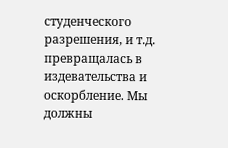студенческого разрешения, и т.д. превращалась в издевательства и оскорбление. Мы должны